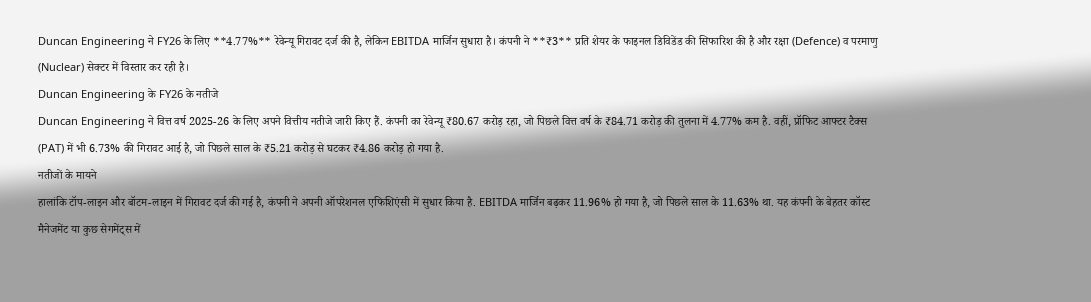Duncan Engineering ने FY26 के लिए **4.77%** रेवेन्यू गिरावट दर्ज की है, लेकिन EBITDA मार्जिन सुधारा है। कंपनी ने **₹3** प्रति शेयर के फाइनल डिविडेंड की सिफारिश की है और रक्षा (Defence) व परमाणु (Nuclear) सेक्टर में विस्तार कर रही है।
Duncan Engineering के FY26 के नतीजे
Duncan Engineering ने वित्त वर्ष 2025-26 के लिए अपने वित्तीय नतीजे जारी किए हैं. कंपनी का रेवेन्यू ₹80.67 करोड़ रहा, जो पिछले वित्त वर्ष के ₹84.71 करोड़ की तुलना में 4.77% कम है. वहीं, प्रॉफिट आफ्टर टैक्स (PAT) में भी 6.73% की गिरावट आई है, जो पिछले साल के ₹5.21 करोड़ से घटकर ₹4.86 करोड़ हो गया है.
नतीजों के मायने
हालांकि टॉप-लाइन और बॉटम-लाइन में गिरावट दर्ज की गई है, कंपनी ने अपनी ऑपरेशनल एफिशिएंसी में सुधार किया है. EBITDA मार्जिन बढ़कर 11.96% हो गया है, जो पिछले साल के 11.63% था. यह कंपनी के बेहतर कॉस्ट मैनेजमेंट या कुछ सेगमेंट्स में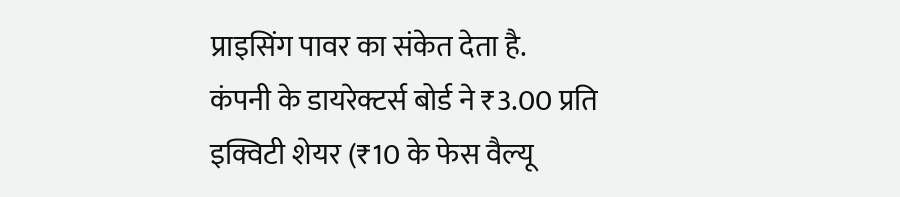प्राइसिंग पावर का संकेत देता है.
कंपनी के डायरेक्टर्स बोर्ड ने ₹3.00 प्रति इक्विटी शेयर (₹10 के फेस वैल्यू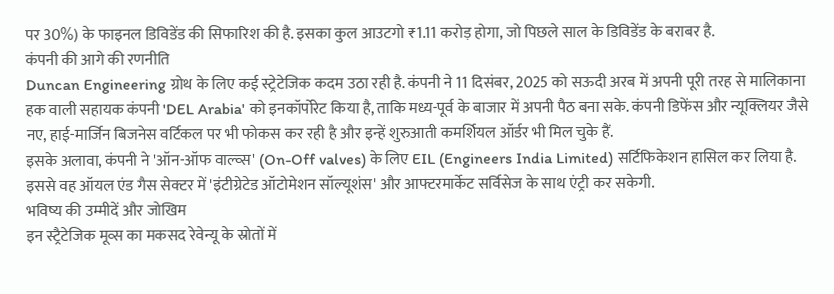पर 30%) के फाइनल डिविडेंड की सिफारिश की है. इसका कुल आउटगो ₹1.11 करोड़ होगा, जो पिछले साल के डिविडेंड के बराबर है.
कंपनी की आगे की रणनीति
Duncan Engineering ग्रोथ के लिए कई स्ट्रेटेजिक कदम उठा रही है. कंपनी ने 11 दिसंबर, 2025 को सऊदी अरब में अपनी पूरी तरह से मालिकाना हक वाली सहायक कंपनी 'DEL Arabia' को इनकॉर्पोरेट किया है, ताकि मध्य-पूर्व के बाजार में अपनी पैठ बना सके. कंपनी डिफेंस और न्यूक्लियर जैसे नए, हाई-मार्जिन बिजनेस वर्टिकल पर भी फोकस कर रही है और इन्हें शुरुआती कमर्शियल ऑर्डर भी मिल चुके हैं.
इसके अलावा, कंपनी ने 'ऑन-ऑफ वाल्व्स' (On-Off valves) के लिए EIL (Engineers India Limited) सर्टिफिकेशन हासिल कर लिया है. इससे वह ऑयल एंड गैस सेक्टर में 'इंटीग्रेटेड ऑटोमेशन सॉल्यूशंस' और आफ्टरमार्केट सर्विसेज के साथ एंट्री कर सकेगी.
भविष्य की उम्मीदें और जोखिम
इन स्ट्रैटेजिक मूव्स का मकसद रेवेन्यू के स्रोतों में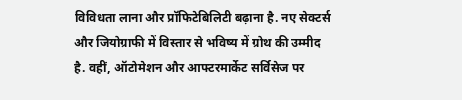विविधता लाना और प्रॉफिटेबिलिटी बढ़ाना है. नए सेक्टर्स और जियोग्राफी में विस्तार से भविष्य में ग्रोथ की उम्मीद है. वहीं, ऑटोमेशन और आफ्टरमार्केट सर्विसेज पर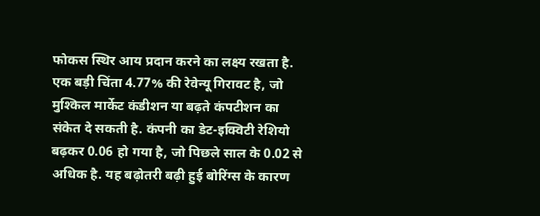फोकस स्थिर आय प्रदान करने का लक्ष्य रखता है.
एक बड़ी चिंता 4.77% की रेवेन्यू गिरावट है, जो मुश्किल मार्केट कंडीशन या बढ़ते कंपटीशन का संकेत दे सकती है. कंपनी का डेट-इक्विटी रेशियो बढ़कर 0.06 हो गया है, जो पिछले साल के 0.02 से अधिक है. यह बढ़ोतरी बढ़ी हुई बोरिंग्स के कारण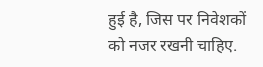हुई है, जिस पर निवेशकों को नजर रखनी चाहिए.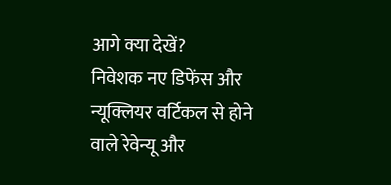आगे क्या देखें?
निवेशक नए डिफेंस और न्यूक्लियर वर्टिकल से होने वाले रेवेन्यू और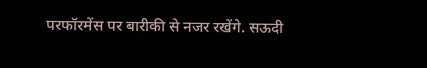परफॉरमेंस पर बारीकी से नजर रखेंगे. सऊदी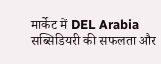मार्केट में DEL Arabia सब्सिडियरी की सफलता और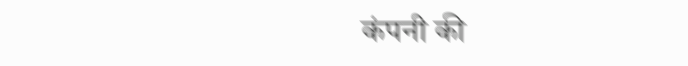कंपनी की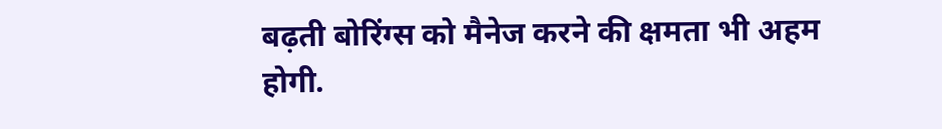बढ़ती बोरिंग्स को मैनेज करने की क्षमता भी अहम होगी.